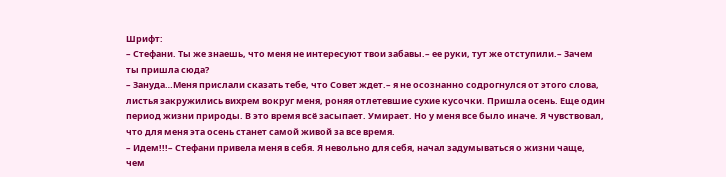Шрифт:
– Стефани. Ты же знаешь, что меня не интересуют твои забавы.– ее руки, тут же отступили.– Зачем ты пришла сюда?
– Зануда…Меня прислали сказать тебе, что Совет ждет.– я не осознанно содрогнулся от этого слова, листья закружились вихрем вокруг меня, роняя отлетевшие сухие кусочки. Пришла осень. Еще один период жизни природы. В это время всё засыпает. Умирает. Но у меня все было иначе. Я чувствовал, что для меня эта осень станет самой живой за все время.
– Идем!!!– Стефани привела меня в себя. Я невольно для себя, начал задумываться о жизни чаще, чем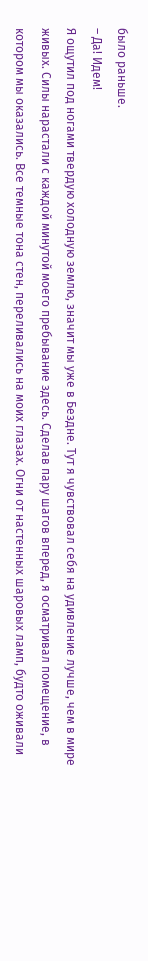было раньше.
– Да! Идем!
Я ощутил под ногами твердую холодную землю, значит мы уже в Бездне. Тут я чувствовал себя на удивление лучше, чем в мире живых. Силы нарастали с каждой минутой моего пребывание здесь. Сделав пару шагов вперед, я осматривал помещение, в котором мы оказались. Все темные тона стен, переливались на моих глазах. Огни от настенных шаровых ламп, будто оживали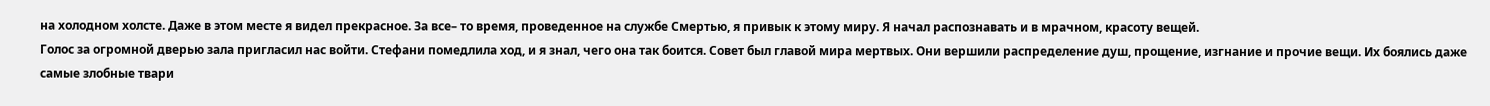на холодном холсте. Даже в этом месте я видел прекрасное. За все– то время, проведенное на службе Смертью, я привык к этому миру. Я начал распознавать и в мрачном, красоту вещей.
Голос за огромной дверью зала пригласил нас войти. Стефани помедлила ход, и я знал, чего она так боится. Совет был главой мира мертвых. Они вершили распределение душ, прощение, изгнание и прочие вещи. Их боялись даже самые злобные твари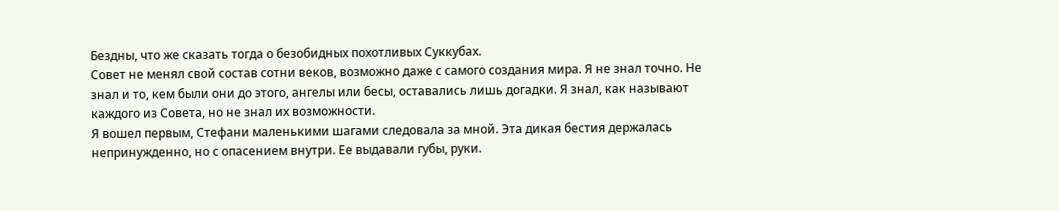Бездны, что же сказать тогда о безобидных похотливых Суккубах.
Совет не менял свой состав сотни веков, возможно даже с самого создания мира. Я не знал точно. Не знал и то, кем были они до этого, ангелы или бесы, оставались лишь догадки. Я знал, как называют каждого из Совета, но не знал их возможности.
Я вошел первым, Стефани маленькими шагами следовала за мной. Эта дикая бестия держалась непринужденно, но с опасением внутри. Ее выдавали губы, руки.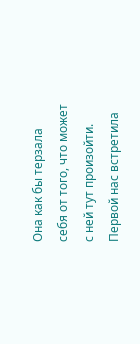Она как бы терзала себя от того, что может с ней тут произойти.
Первой нас встретила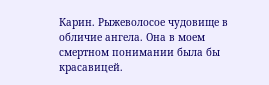Карин. Рыжеволосое чудовище в обличие ангела. Она в моем смертном понимании была бы красавицей.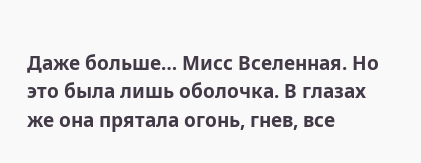Даже больше… Мисс Вселенная. Но это была лишь оболочка. В глазах же она прятала огонь, гнев, все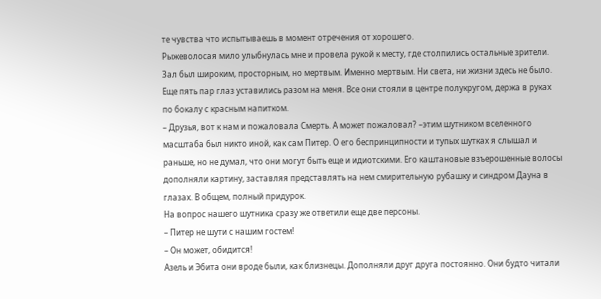те чувства что испытываешь в момент отречения от хорошего.
Рыжеволосая мило улыбнулась мне и провела рукой к месту, где столпились остальные зрители. Зал был широким, просторным, но мертвым. Именно мертвым. Ни света, ни жизни здесь не было.
Еще пять пар глаз уставились разом на меня. Все они стояли в центре полукругом, держа в руках по бокалу с красным напитком.
– Друзья, вот к нам и пожаловала Смерть. А может пожаловал? –этим шутником вселенного масштаба был никто иной, как сам Питер. О его беспринципности и тупых шутках я слышал и раньше, но не думал, что они могут быть еще и идиотскими. Его каштановые взъерошенные волосы дополняли картину, заставляя представлять на нем смирительную рубашку и синдром Дауна в глазах. В общем, полный придурок.
На вопрос нашего шутника сразу же ответили еще две персоны.
– Питер не шути с нашим гостем!
– Он может, обидится!
Азель и Эбита они вроде были, как близнецы. Дополняли друг друга постоянно. Они будто читали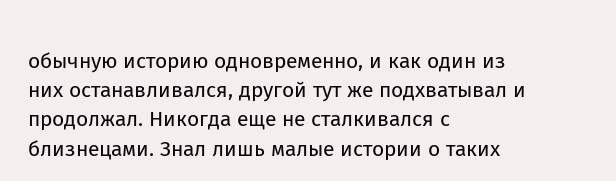обычную историю одновременно, и как один из них останавливался, другой тут же подхватывал и продолжал. Никогда еще не сталкивался с близнецами. Знал лишь малые истории о таких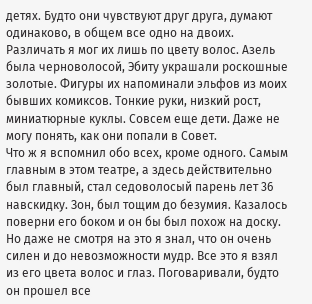детях. Будто они чувствуют друг друга, думают одинаково, в общем все одно на двоих.
Различать я мог их лишь по цвету волос. Азель была черноволосой, Эбиту украшали роскошные золотые. Фигуры их напоминали эльфов из моих бывших комиксов. Тонкие руки, низкий рост, миниатюрные куклы. Совсем еще дети. Даже не могу понять, как они попали в Совет.
Что ж я вспомнил обо всех, кроме одного. Самым главным в этом театре, а здесь действительно был главный, стал седоволосый парень лет 36 навскидку. Зон, был тощим до безумия. Казалось поверни его боком и он бы был похож на доску. Но даже не смотря на это я знал, что он очень силен и до невозможности мудр. Все это я взял из его цвета волос и глаз. Поговаривали, будто он прошел все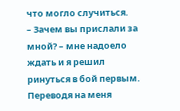что могло случиться.
– Зачем вы прислали за мной? – мне надоело ждать и я решил ринуться в бой первым. Переводя на меня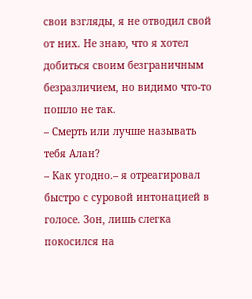свои взгляды, я не отводил свой от них. Не знаю, что я хотел добиться своим безграничным безразличием, но видимо что-то пошло не так.
– Смерть или лучше называть тебя Алан?
– Как угодно.– я отреагировал быстро с суровой интонацией в голосе. Зон, лишь слегка покосился на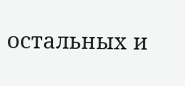остальных и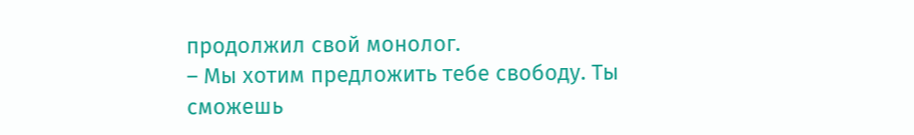продолжил свой монолог.
– Мы хотим предложить тебе свободу. Ты сможешь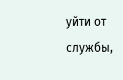уйти от службы,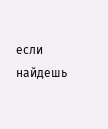если найдешь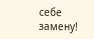себе замену!